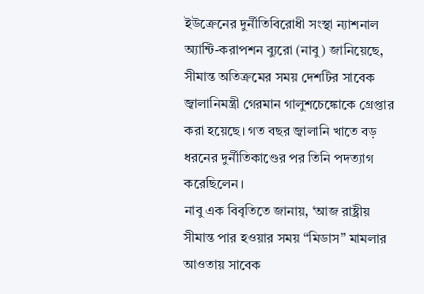ইউক্রেনের দুর্নীতিবিরোধী সংস্থা ন্যাশনাল অ্যান্টি-করাপশন ব্যুরো (নাবু) জানিয়েছে, সীমান্ত অতিক্রমের সময় দেশটির সাবেক জ্বালানিমন্ত্রী গেরমান গালুশচেঙ্কোকে গ্রেপ্তার করা হয়েছে। গত বছর জ্বালানি খাতে বড় ধরনের দুর্নীতিকাণ্ডের পর তিনি পদত্যাগ করেছিলেন।
নাবু এক বিবৃতিতে জানায়, ‘আজ রাষ্ট্রীয় সীমান্ত পার হওয়ার সময় “মিডাস” মামলার আওতায় সাবেক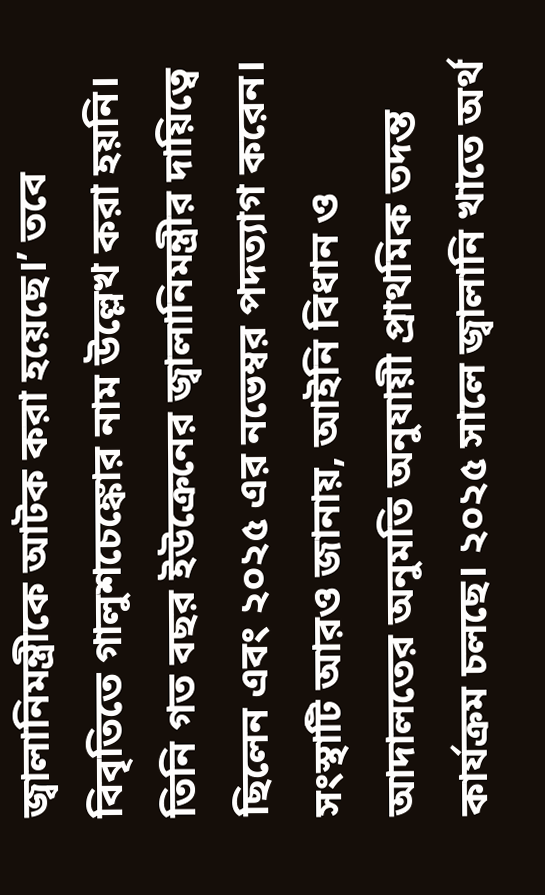জ্বালানিমন্ত্রীকে আটক করা হয়েছে।’ তবে বিবৃতিতে গালুশচেঙ্কোর নাম উল্লেখ করা হয়নি। তিনি গত বছর ইউক্রেনের জ্বালানিমন্ত্রীর দায়িত্বে ছিলেন এবং ২০২৫ এর নভেম্বর পদত্যাগ করেন।
সংস্থাটি আরও জানায়, আইনি বিধান ও আদালতের অনুমতি অনুযায়ী প্রাথমিক তদন্ত কার্যক্রম চলছে। ২০২৫ সালে জ্বালানি খাতে অর্থ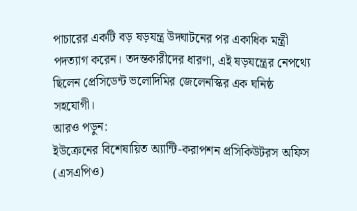পাচারের একটি বড় ষড়যন্ত্র উদ্ঘাটনের পর একাধিক মন্ত্রী পদত্যাগ করেন। তদন্তকারীদের ধারণা, এই ষড়যন্ত্রের নেপথ্যে ছিলেন প্রেসিডেন্ট ভলোদিমির জেলেনস্কির এক ঘনিষ্ঠ সহযোগী।
আরও পড়ুন:
ইউক্রেনের বিশেষায়িত অ্যান্টি-করাপশন প্রসিকিউটরস অফিস (এসএপিও)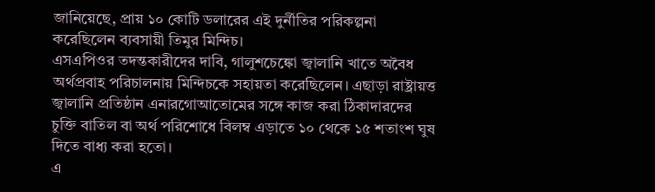জানিয়েছে, প্রায় ১০ কোটি ডলারের এই দুর্নীতির পরিকল্পনা করেছিলেন ব্যবসায়ী তিমুর মিন্দিচ।
এসএপিওর তদন্তকারীদের দাবি, গালুশচেঙ্কো জ্বালানি খাতে অবৈধ অর্থপ্রবাহ পরিচালনায় মিন্দিচকে সহায়তা করেছিলেন। এছাড়া রাষ্ট্রায়ত্ত জ্বালানি প্রতিষ্ঠান এনারগোআতোমের সঙ্গে কাজ করা ঠিকাদারদের চুক্তি বাতিল বা অর্থ পরিশোধে বিলম্ব এড়াতে ১০ থেকে ১৫ শতাংশ ঘুষ দিতে বাধ্য করা হতো।
এ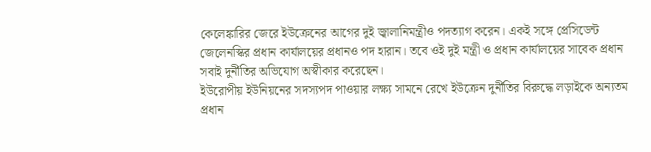কেলেঙ্কারির জেরে ইউক্রেনের আগের দুই জ্বালানিমন্ত্রীও পদত্যাগ করেন। একই সঙ্গে প্রেসিডেন্ট জেলেনস্কির প্রধান কার্যালয়ের প্রধানও পদ হারান। তবে ওই দুই মন্ত্রী ও প্রধান কার্যালয়ের সাবেক প্রধান সবাই দুর্নীতির অভিযোগ অস্বীকার করেছেন।
ইউরোপীয় ইউনিয়নের সদস্যপদ পাওয়ার লক্ষ্য সামনে রেখে ইউক্রেন দুর্নীতির বিরুদ্ধে লড়াইকে অন্যতম প্রধান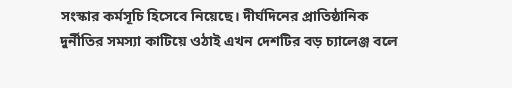সংস্কার কর্মসূচি হিসেবে নিয়েছে। দীর্ঘদিনের প্রাতিষ্ঠানিক দুর্নীতির সমস্যা কাটিয়ে ওঠাই এখন দেশটির বড় চ্যালেঞ্জ বলে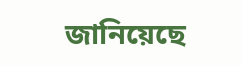জানিয়েছে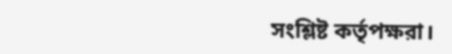সংশ্লিষ্ট কর্তৃপক্ষরা।